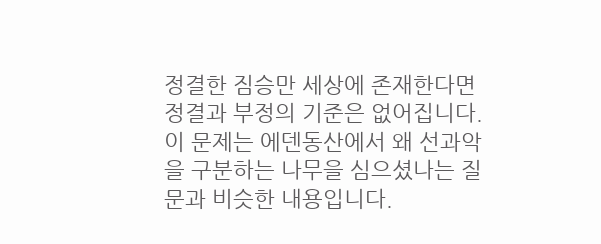정결한 짐승만 세상에 존재한다면 정결과 부정의 기준은 없어집니다.
이 문제는 에덴동산에서 왜 선과악을 구분하는 나무을 심으셨나는 질문과 비슷한 내용입니다.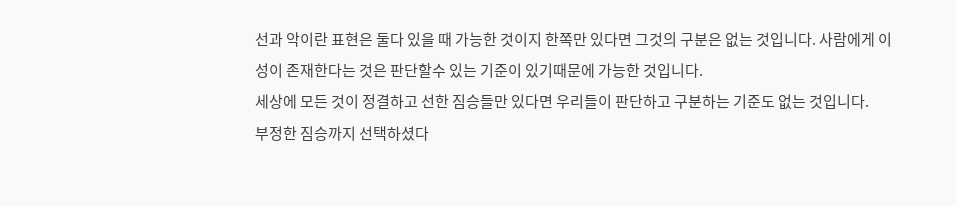선과 악이란 표현은 둘다 있을 때 가능한 것이지 한쪽만 있다면 그것의 구분은 없는 것입니다. 사람에게 이성이 존재한다는 것은 판단할수 있는 기준이 있기때문에 가능한 것입니다.
세상에 모든 것이 정결하고 선한 짐승들만 있다면 우리들이 판단하고 구분하는 기준도 없는 것입니다.
부정한 짐승까지 선택하셨다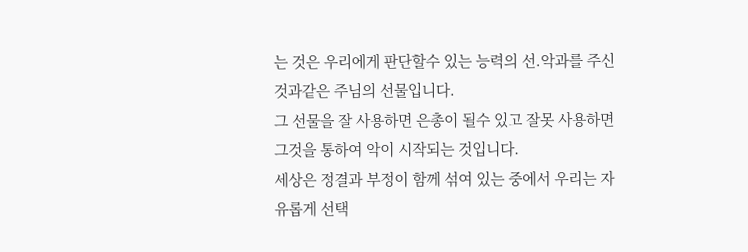는 것은 우리에게 판단할수 있는 능력의 선.악과를 주신것과같은 주님의 선물입니다.
그 선물을 잘 사용하면 은총이 될수 있고 잘못 사용하면 그것을 통하여 악이 시작되는 것입니다.
세상은 정결과 부정이 함께 섞여 있는 중에서 우리는 자유롭게 선택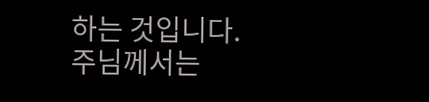하는 것입니다.
주님께서는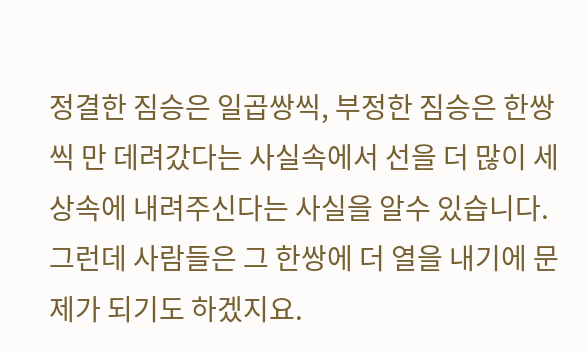정결한 짐승은 일곱쌍씩, 부정한 짐승은 한쌍씩 만 데려갔다는 사실속에서 선을 더 많이 세상속에 내려주신다는 사실을 알수 있습니다.
그런데 사람들은 그 한쌍에 더 열을 내기에 문제가 되기도 하겠지요.